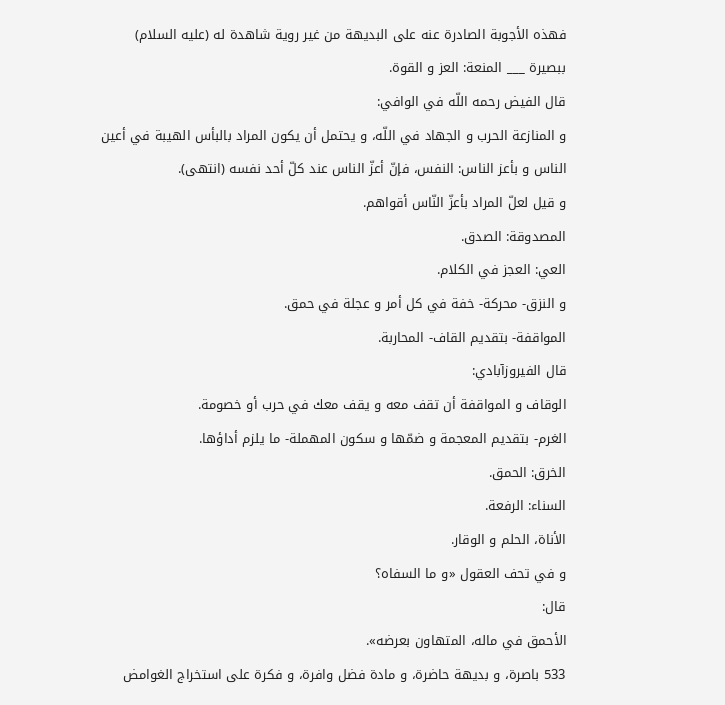فهذه الأجوبة الصادرة عنه على البديهة من غير روية شاهدة له (عليه السلام) ببصيرة ___ المنعة: العز و القوة.
قال الفيض رحمه اللّه في الوافي:
و المنازعة الحرب و الجهاد في اللّه، و يحتمل أن يكون المراد بالبأس الهيبة في أعين الناس و بأعز الناس: النفس، فإنّ أعزّ الناس عند كلّ أحد نفسه (انتهى).
و قيل لعلّ المراد بأعزّ النّاس أقواهم.
المصدوقة: الصدق.
العي: العجز في الكلام.
و النزق- محركة- خفة في كل أمر و عجلة في حمق.
المواقفة- بتقديم القاف- المحاربة.
قال الفيروزآبادي:
الوقاف و المواقفة أن تقف معه و يقف معك في حرب أو خصومة.
الغرم- بتقديم المعجمة و ضمّها و سكون المهملة- ما يلزم أداؤها.
الخرق: الحمق.
السناء: الرفعة.
الأناة، الحلم و الوقار.
و في تحف العقول «و ما السفاه؟
قال:
الأحمق في ماله، المتهاون بعرضه».
533 باصرة، و بديهة حاضرة، و مادة فضل وافرة، و فكرة على استخراج الغوامض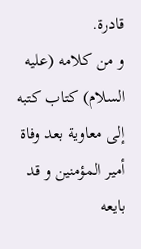قادرة.
و من كلامه (عليه السلام) كتاب كتبه إلى معاوية بعد وفاة أمير المؤمنين و قد بايعه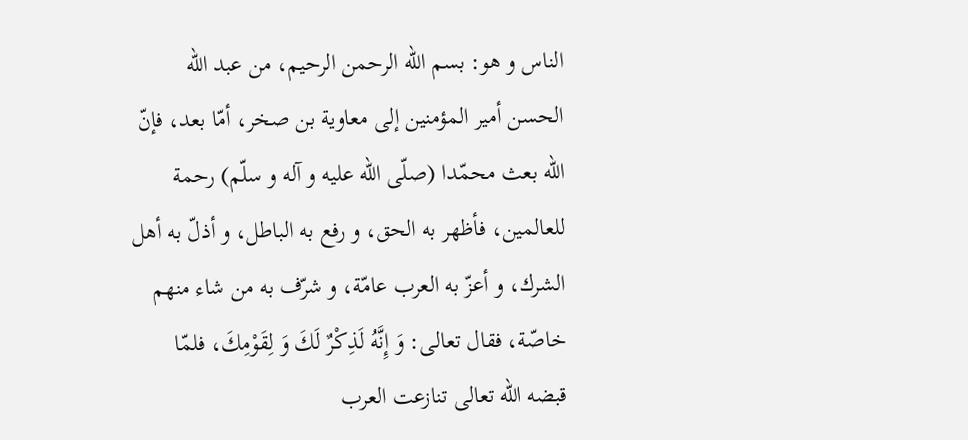الناس و هو: بسم اللّه الرحمن الرحيم، من عبد اللّه الحسن أمير المؤمنين إلى معاوية بن صخر، أمّا بعد، فإنّ اللّه بعث محمّدا (صلّى اللّه عليه و آله و سلّم) رحمة للعالمين، فأظهر به الحق، و رفع به الباطل، و أذلّ به أهل الشرك، و أعزّ به العرب عامّة، و شرّف به من شاء منهم خاصّة، فقال تعالى: وَ إِنَّهُ لَذِكْرٌ لَكَ وَ لِقَوْمِكَ، فلمّا قبضه اللّه تعالى تنازعت العرب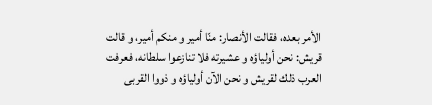الأمر بعده، فقالت الأنصار: منّا أمير و منكم أمير، و قالت قريش: نحن أولياؤه و عشيرته فلا تنازعوا سلطانه، فعرفت العرب ذلك لقريش و نحن الآن أولياؤه و ذووا القربى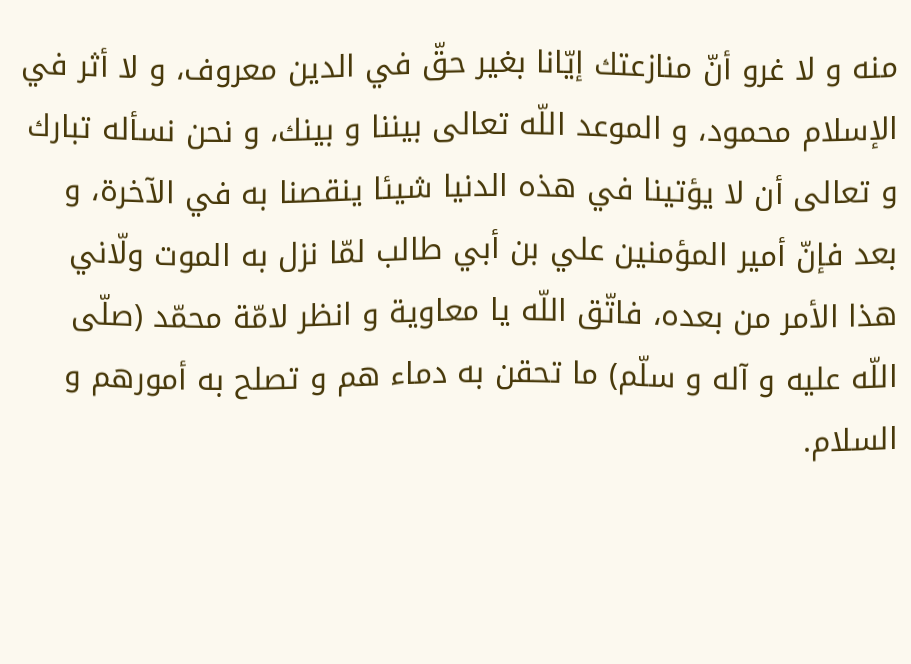منه و لا غرو أنّ منازعتك إيّانا بغير حقّ في الدين معروف، و لا أثر في الإسلام محمود، و الموعد اللّه تعالى بيننا و بينك، و نحن نسأله تبارك و تعالى أن لا يؤتينا في هذه الدنيا شيئا ينقصنا به في الآخرة، و بعد فإنّ أمير المؤمنين علي بن أبي طالب لمّا نزل به الموت ولّاني هذا الأمر من بعده، فاتّق اللّه يا معاوية و انظر لامّة محمّد (صلّى اللّه عليه و آله و سلّم) ما تحقن به دماء هم و تصلح به أمورهم و السلام.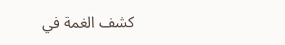كشف الغمة في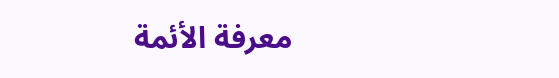معرفة الأئمة